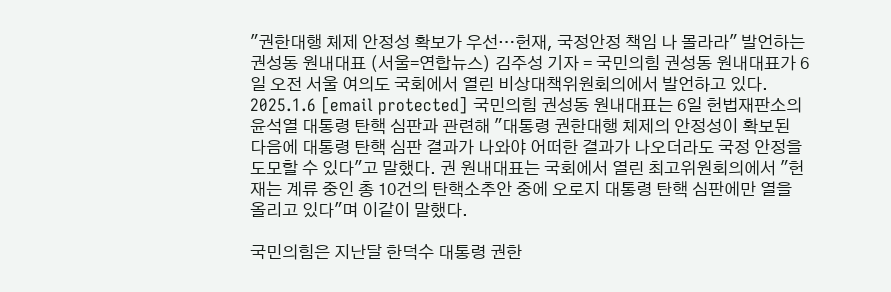"권한대행 체제 안정성 확보가 우선…헌재, 국정안정 책임 나 몰라라" 발언하는 권성동 원내대표 (서울=연합뉴스) 김주성 기자 = 국민의힘 권성동 원내대표가 6일 오전 서울 여의도 국회에서 열린 비상대책위원회의에서 발언하고 있다. 2025.1.6 [email protected] 국민의힘 권성동 원내대표는 6일 헌법재판소의 윤석열 대통령 탄핵 심판과 관련해 "대통령 권한대행 체제의 안정성이 확보된 다음에 대통령 탄핵 심판 결과가 나와야 어떠한 결과가 나오더라도 국정 안정을 도모할 수 있다"고 말했다. 권 원내대표는 국회에서 열린 최고위원회의에서 "헌재는 계류 중인 총 10건의 탄핵소추안 중에 오로지 대통령 탄핵 심판에만 열을 올리고 있다"며 이같이 말했다.

국민의힘은 지난달 한덕수 대통령 권한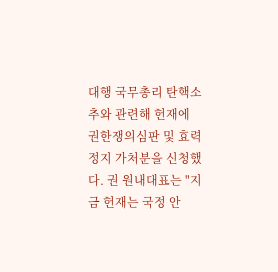대행 국무총리 탄핵소추와 관련해 헌재에 권한쟁의심판 및 효력정지 가처분을 신청했다. 권 원내대표는 "지금 헌재는 국정 안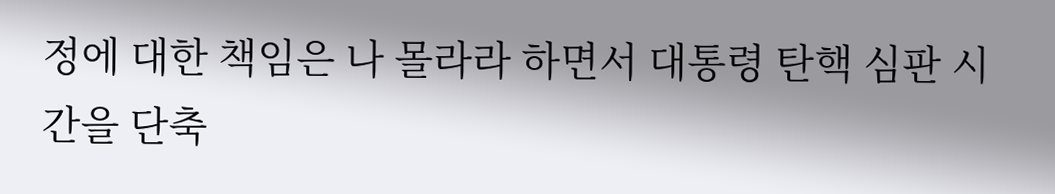정에 대한 책임은 나 몰라라 하면서 대통령 탄핵 심판 시간을 단축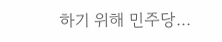하기 위해 민주당...